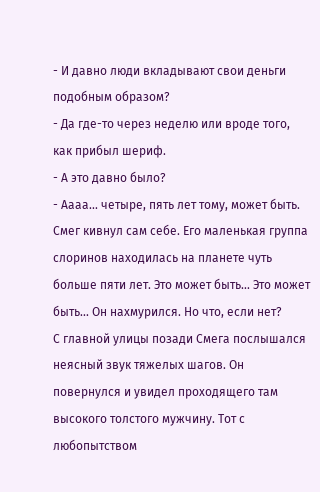- И давно люди вкладывают свои деньги подобным образом?
- Да где-то через неделю или вроде того, как прибыл шериф.
- А это давно было?
- Аааа... четыре, пять лет тому, может быть.
Смег кивнул сам себе. Его маленькая группа слоринов находилась на планете чуть больше пяти лет. Это может быть... Это может быть... Он нахмурился. Но что, если нет?
С главной улицы позади Смега послышался неясный звук тяжелых шагов. Он повернулся и увидел проходящего там высокого толстого мужчину. Тот с любопытством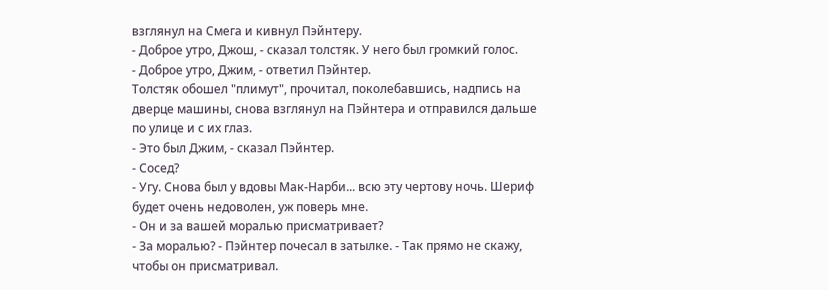взглянул на Смега и кивнул Пэйнтеру.
- Доброе утро, Джош, - сказал толстяк. У него был громкий голос.
- Доброе утро, Джим, - ответил Пэйнтер.
Толстяк обошел "плимут", прочитал, поколебавшись, надпись на дверце машины, снова взглянул на Пэйнтера и отправился дальше по улице и с их глаз.
- Это был Джим, - сказал Пэйнтер.
- Сосед?
- Угу. Снова был у вдовы Мак-Нарби... всю эту чертову ночь. Шериф будет очень недоволен, уж поверь мне.
- Он и за вашей моралью присматривает?
- За моралью? - Пэйнтер почесал в затылке. - Так прямо не скажу, чтобы он присматривал.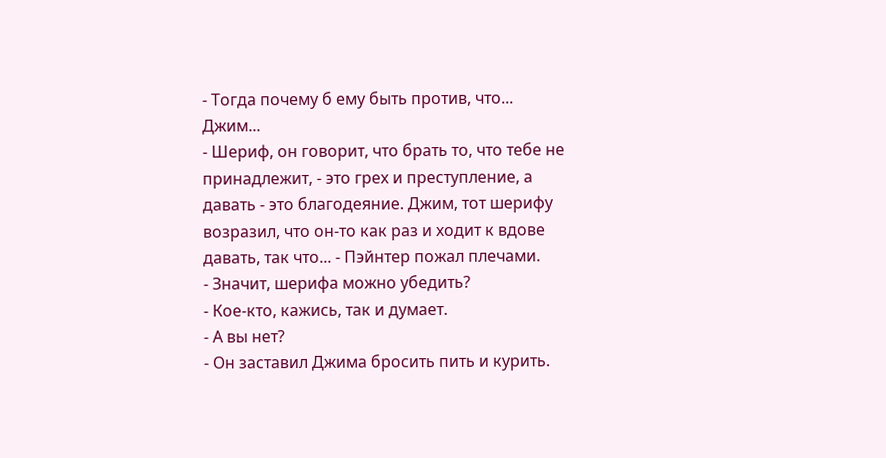- Тогда почему б ему быть против, что... Джим...
- Шериф, он говорит, что брать то, что тебе не принадлежит, - это грех и преступление, а давать - это благодеяние. Джим, тот шерифу возразил, что он-то как раз и ходит к вдове давать, так что... - Пэйнтер пожал плечами.
- Значит, шерифа можно убедить?
- Кое-кто, кажись, так и думает.
- А вы нет?
- Он заставил Джима бросить пить и курить.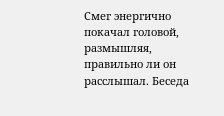Смег энергично покачал головой, размышляя, правильно ли он расслышал. Беседа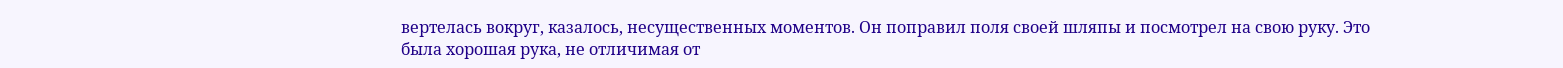вертелась вокруг, казалось, несущественных моментов. Он поправил поля своей шляпы и посмотрел на свою руку. Это была хорошая рука, не отличимая от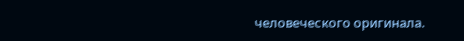человеческого оригинала.